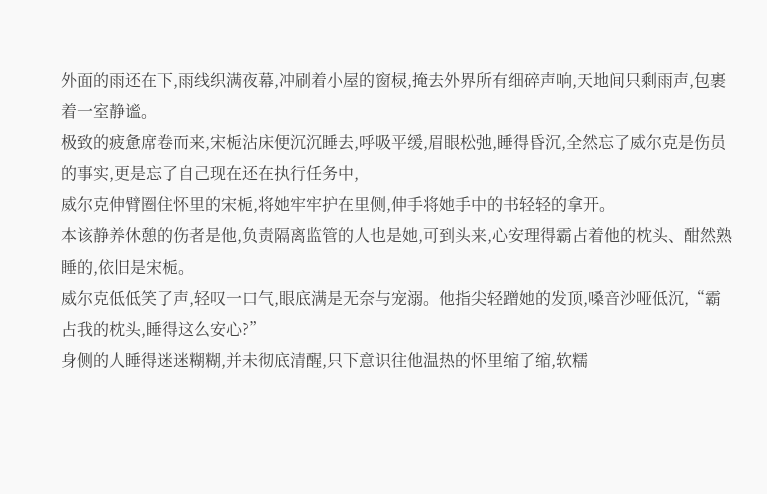外面的雨还在下,雨线织满夜幕,冲刷着小屋的窗棂,掩去外界所有细碎声响,天地间只剩雨声,包裹着一室静谧。
极致的疲惫席卷而来,宋栀沾床便沉沉睡去,呼吸平缓,眉眼松弛,睡得昏沉,全然忘了威尔克是伤员的事实,更是忘了自己现在还在执行任务中,
威尔克伸臂圈住怀里的宋栀,将她牢牢护在里侧,伸手将她手中的书轻轻的拿开。
本该静养休憩的伤者是他,负责隔离监管的人也是她,可到头来,心安理得霸占着他的枕头、酣然熟睡的,依旧是宋栀。
威尔克低低笑了声,轻叹一口气,眼底满是无奈与宠溺。他指尖轻蹭她的发顶,嗓音沙哑低沉,“霸占我的枕头,睡得这么安心?”
身侧的人睡得迷迷糊糊,并未彻底清醒,只下意识往他温热的怀里缩了缩,软糯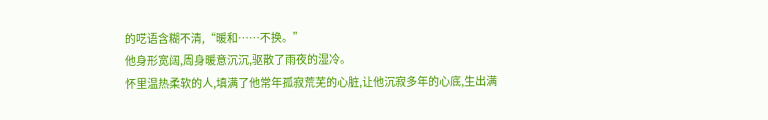的呓语含糊不清,“暖和……不换。”
他身形宽阔,周身暖意沉沉,驱散了雨夜的湿冷。
怀里温热柔软的人,填满了他常年孤寂荒芜的心脏,让他沉寂多年的心底,生出满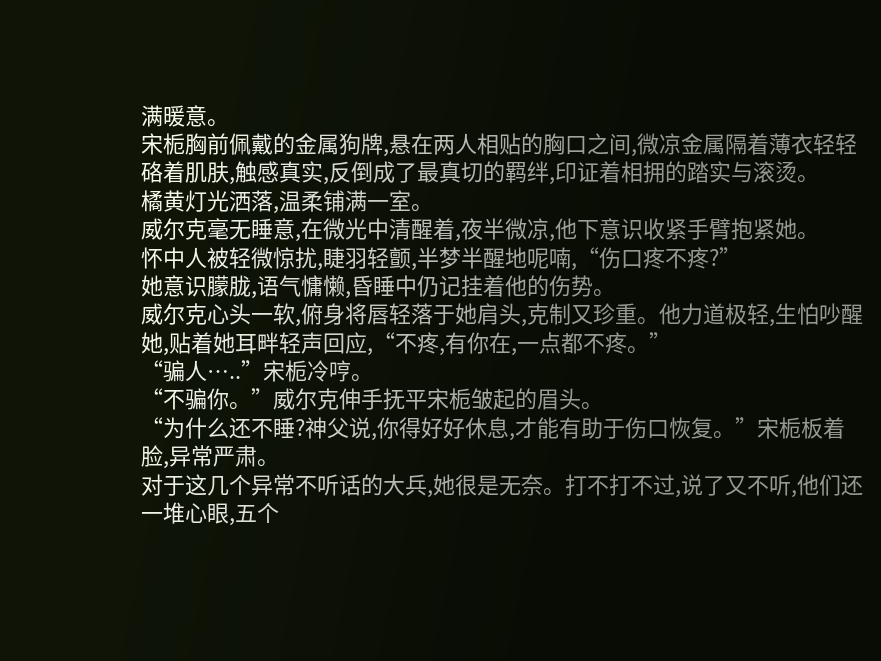满暖意。
宋栀胸前佩戴的金属狗牌,悬在两人相贴的胸口之间,微凉金属隔着薄衣轻轻硌着肌肤,触感真实,反倒成了最真切的羁绊,印证着相拥的踏实与滚烫。
橘黄灯光洒落,温柔铺满一室。
威尔克毫无睡意,在微光中清醒着,夜半微凉,他下意识收紧手臂抱紧她。
怀中人被轻微惊扰,睫羽轻颤,半梦半醒地呢喃,“伤口疼不疼?”
她意识朦胧,语气慵懒,昏睡中仍记挂着他的伤势。
威尔克心头一软,俯身将唇轻落于她肩头,克制又珍重。他力道极轻,生怕吵醒她,贴着她耳畔轻声回应,“不疼,有你在,一点都不疼。”
“骗人…..”宋栀冷哼。
“不骗你。”威尔克伸手抚平宋栀皱起的眉头。
“为什么还不睡?神父说,你得好好休息,才能有助于伤口恢复。”宋栀板着脸,异常严肃。
对于这几个异常不听话的大兵,她很是无奈。打不打不过,说了又不听,他们还一堆心眼,五个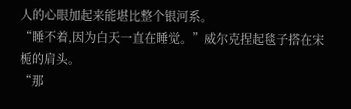人的心眼加起来能堪比整个银河系。
“睡不着,因为白天一直在睡觉。”威尔克捏起毯子搭在宋栀的肩头。
“那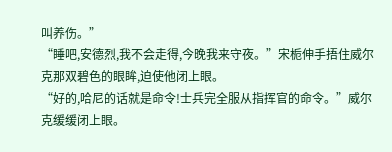叫养伤。”
“睡吧,安德烈,我不会走得,今晚我来守夜。”宋栀伸手捂住威尔克那双碧色的眼眸,迫使他闭上眼。
“好的,哈尼的话就是命令!士兵完全服从指挥官的命令。”威尔克缓缓闭上眼。